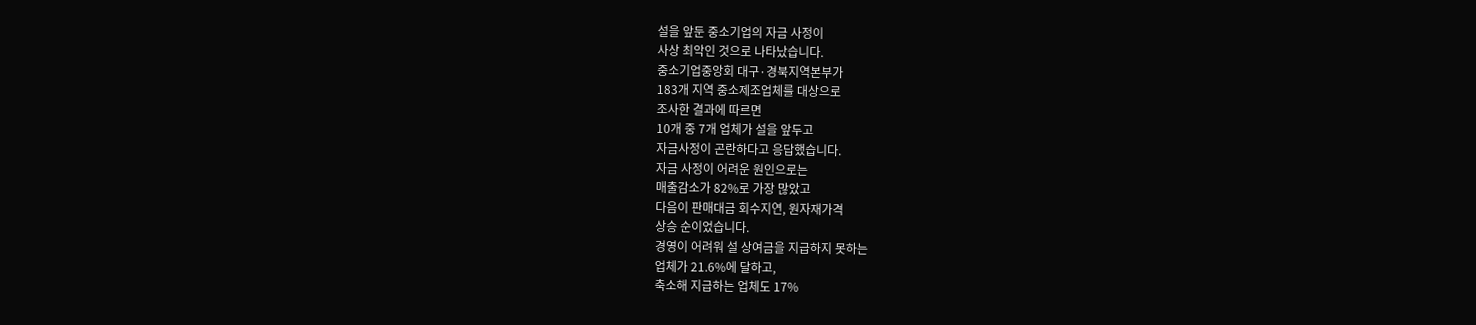설을 앞둔 중소기업의 자금 사정이
사상 최악인 것으로 나타났습니다.
중소기업중앙회 대구·경북지역본부가
183개 지역 중소제조업체를 대상으로
조사한 결과에 따르면
10개 중 7개 업체가 설을 앞두고
자금사정이 곤란하다고 응답했습니다.
자금 사정이 어려운 원인으로는
매출감소가 82%로 가장 많았고
다음이 판매대금 회수지연, 원자재가격
상승 순이었습니다.
경영이 어려워 설 상여금을 지급하지 못하는
업체가 21.6%에 달하고,
축소해 지급하는 업체도 17%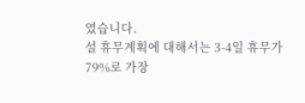였습니다.
설 휴무계획에 대해서는 3-4일 휴무가
79%로 가장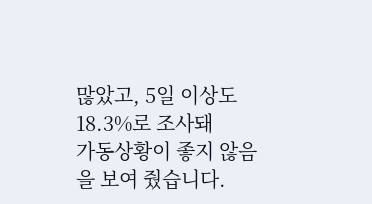많았고, 5일 이상도 18.3%로 조사돼
가동상황이 좋지 않음을 보여 줬습니다.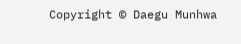Copyright © Daegu Munhwa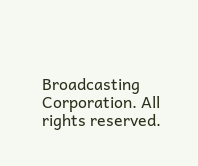Broadcasting Corporation. All rights reserved.